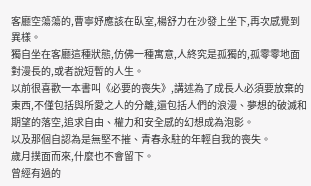客廳空蕩蕩的,曹寧妤應該在臥室,楊舒力在沙發上坐下,再次感覺到異樣。
獨自坐在客廳這種狀態,仿佛一種寓意,人終究是孤獨的,孤零零地面對漫長的,或者說短暫的人生。
以前很喜歡一本書叫《必要的喪失》,講述為了成長人必須要放棄的東西,不僅包括與所愛之人的分離,還包括人們的浪漫、夢想的破滅和期望的落空,追求自由、權力和安全感的幻想成為泡影。
以及那個自認為是無堅不摧、青春永駐的年輕自我的喪失。
歲月撲面而來,什麼也不會留下。
曾經有過的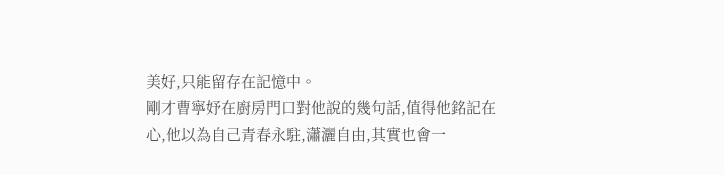美好,只能留存在記憶中。
剛才曹寧妤在廚房門口對他說的幾句話,值得他銘記在心,他以為自己青春永駐,瀟灑自由,其實也會一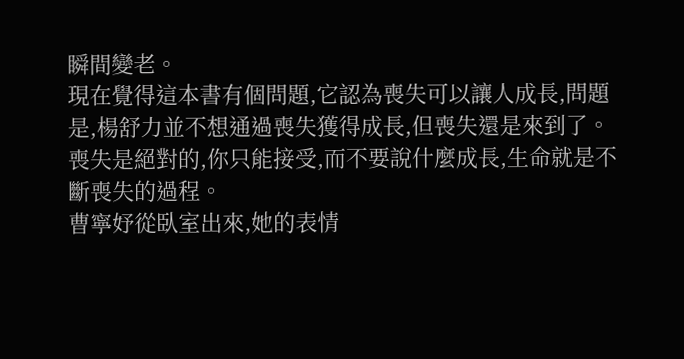瞬間變老。
現在覺得這本書有個問題,它認為喪失可以讓人成長,問題是,楊舒力並不想通過喪失獲得成長,但喪失還是來到了。
喪失是絕對的,你只能接受,而不要說什麼成長,生命就是不斷喪失的過程。
曹寧妤從臥室出來,她的表情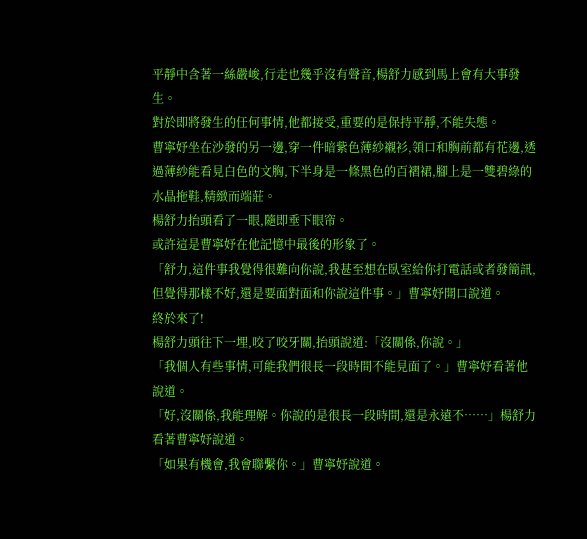平靜中含著一絲嚴峻,行走也幾乎沒有聲音,楊舒力感到馬上會有大事發生。
對於即將發生的任何事情,他都接受,重要的是保持平靜,不能失態。
曹寧妤坐在沙發的另一邊,穿一件暗紫色薄紗襯衫,領口和胸前都有花邊,透過薄紗能看見白色的文胸,下半身是一條黑色的百褶裙,腳上是一雙碧綠的水晶拖鞋,精緻而端莊。
楊舒力抬頭看了一眼,隨即垂下眼帘。
或許這是曹寧妤在他記憶中最後的形象了。
「舒力,這件事我覺得很難向你說,我甚至想在臥室給你打電話或者發簡訊,但覺得那樣不好,還是要面對面和你說這件事。」曹寧妤開口說道。
終於來了!
楊舒力頭往下一埋,咬了咬牙關,抬頭說道:「沒關係,你說。」
「我個人有些事情,可能我們很長一段時間不能見面了。」曹寧妤看著他說道。
「好,沒關係,我能理解。你說的是很長一段時間,還是永遠不……」楊舒力看著曹寧妤說道。
「如果有機會,我會聯繫你。」曹寧妤說道。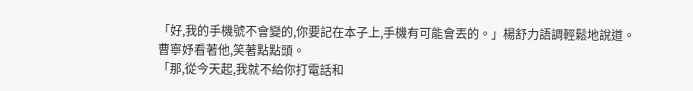「好,我的手機號不會變的,你要記在本子上,手機有可能會丟的。」楊舒力語調輕鬆地說道。
曹寧妤看著他,笑著點點頭。
「那,從今天起,我就不給你打電話和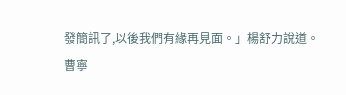發簡訊了,以後我們有緣再見面。」楊舒力說道。
曹寧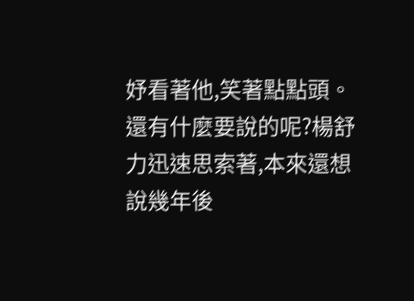妤看著他,笑著點點頭。
還有什麼要說的呢?楊舒力迅速思索著,本來還想說幾年後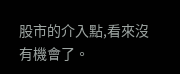股市的介入點,看來沒有機會了。